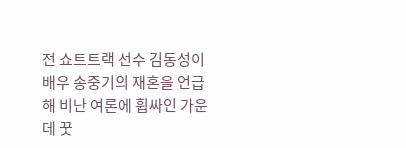전 쇼트트랙 선수 김동성이 배우 송중기의 재혼을 언급해 비난 여론에 휩싸인 가운데 꿋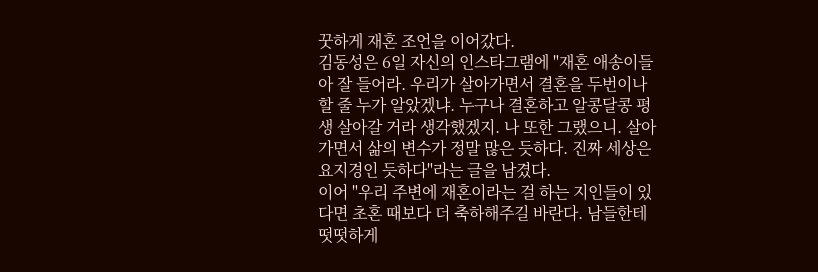꿋하게 재혼 조언을 이어갔다.
김동성은 6일 자신의 인스타그램에 "재혼 애송이들아 잘 들어라. 우리가 살아가면서 결혼을 두번이나 할 줄 누가 알았겠냐. 누구나 결혼하고 알콩달콩 평생 살아갈 거라 생각했겠지. 나 또한 그랬으니. 살아가면서 삶의 변수가 정말 많은 듯하다. 진짜 세상은 요지경인 듯하다"라는 글을 남겼다.
이어 "우리 주변에 재혼이라는 걸 하는 지인들이 있다면 초혼 때보다 더 축하해주길 바란다. 남들한테 떳떳하게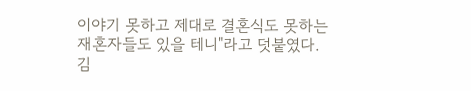이야기 못하고 제대로 결혼식도 못하는 재혼자들도 있을 테니"라고 덧붙였다.
김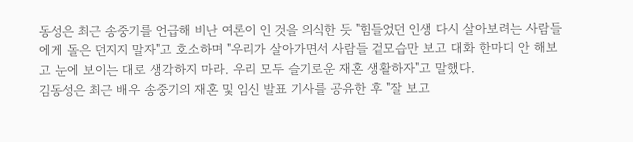동성은 최근 송중기를 언급해 비난 여론이 인 것을 의식한 듯 "힘들었던 인생 다시 살아보려는 사람들에게 돌은 던지지 말자"고 호소하며 "우리가 살아가면서 사람들 겉모습만 보고 대화 한마디 안 해보고 눈에 보이는 대로 생각하지 마라. 우리 모두 슬기로운 재혼 생활하자"고 말했다.
김동성은 최근 배우 송중기의 재혼 및 임신 발표 기사를 공유한 후 "잘 보고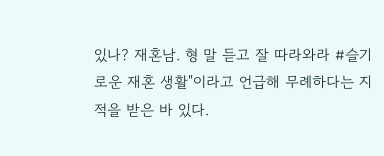있나? 재혼남. 형 말 듣고 잘 따라와라 #슬기로운 재혼 생활"이라고 언급해 무례하다는 지적을 받은 바 있다.